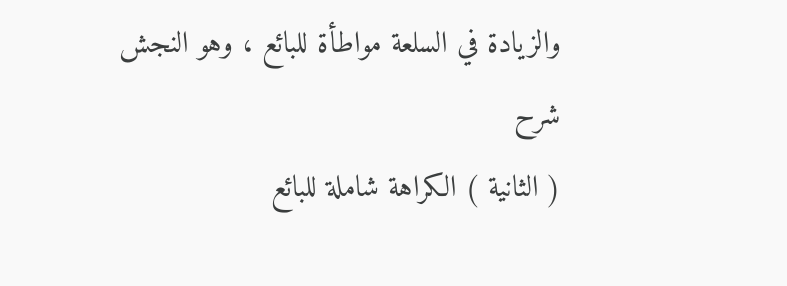والزيادة في السلعة مواطأة للبائع ، وهو النجش
شرح
( الثانية ) الكراهة شاملة للبائع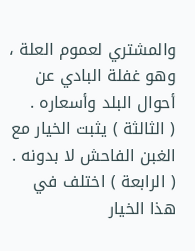والمشتري لعموم العلة ، وهو غفلة البادي عن أحوال البلد وأسعاره .
( الثالثة ) يثبت الخيار مع الغبن الفاحش لا بدونه .
( الرابعة ) اختلف في هذا الخيار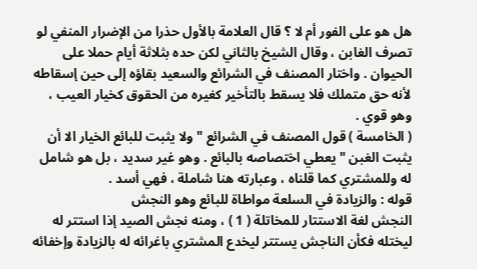هل هو على الفور أم لا ؟ قال العلامة بالأول حذرا من الإضرار المنفي لو تصرف الغابن ، وقال الشيخ بالثاني لكن حده بثلاثة أيام حملا على الحيوان . واختار المصنف في الشرائع والسعيد بقاؤه إلى حين إسقاطه لأنه حق متملك فلا يسقط بالتأخير كغيره من الحقوق كخيار العيب ، وهو قوي .
( الخامسة ) قول المصنف في الشرائع " ولا يثبت للبائع الخيار الا أن يثبت الغبن " يعطي اختصاصه بالبائع . وهو غير سديد ، بل هو شامل له وللمشتري كما قلناه ، وعبارته هنا شاملة ، فهي أسد .
قوله : والزيادة في السلعة مواطاة للبائع وهو النجش
النجش لغة الاستتار للمخاتلة ( 1 ) ، ومنه نجش الصيد إذا استتر له ليختله فكأن الناجش يستتر ليخدع المشتري باغرائه له بالزيادة وإخفائه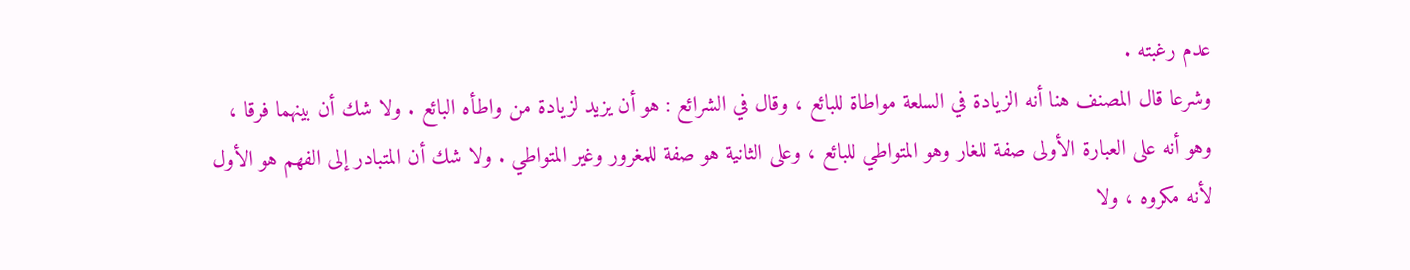عدم رغبته .
وشرعا قال المصنف هنا أنه الزيادة في السلعة مواطاة للبائع ، وقال في الشرائع : هو أن يزيد لزيادة من واطأه البائع . ولا شك أن بينهما فرقا ، وهو أنه على العبارة الأولى صفة للغار وهو المتواطي للبائع ، وعلى الثانية هو صفة للمغرور وغير المتواطي . ولا شك أن المتبادر إلى الفهم هو الأول لأنه مكروه ، ولا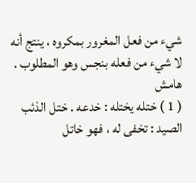شيء من فعل المغرور بمكروه ، ينتج أنه لا شيء من فعله بنجس وهو المطلوب .
هامش
( 1 ) ختله يختله : خدعه . ختل الذئب الصيد : تخفى له ، فهو خاتل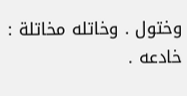وختول . وخاتله مخاتلة : خادعه .